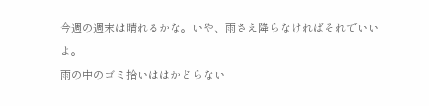今週の週末は晴れるかな。いや、雨さえ降らなければそれでいいよ。
雨の中のゴミ拾いははかどらない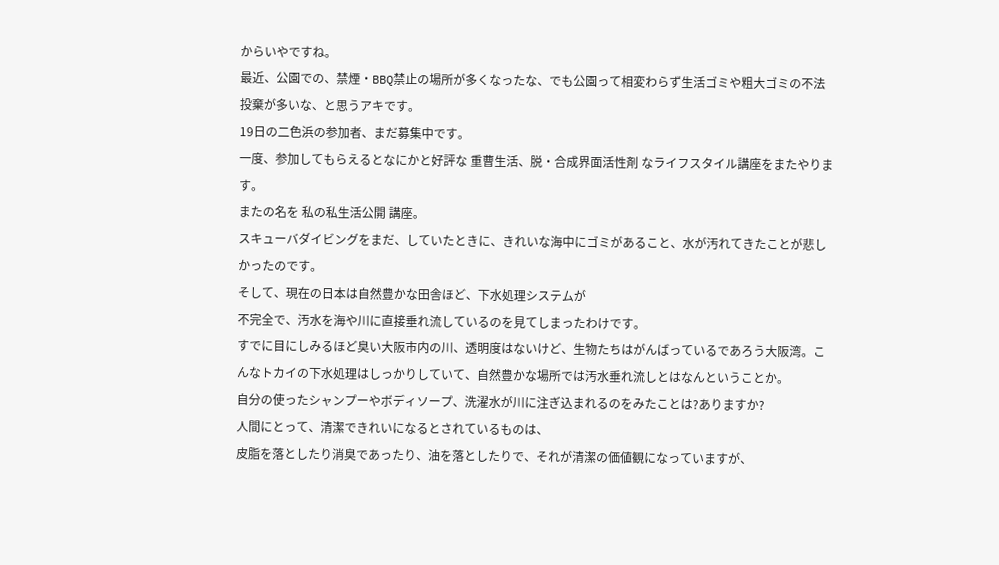からいやですね。
最近、公園での、禁煙・BBQ禁止の場所が多くなったな、でも公園って相変わらず生活ゴミや粗大ゴミの不法投棄が多いな、と思うアキです。
19日の二色浜の参加者、まだ募集中です。
一度、参加してもらえるとなにかと好評な 重曹生活、脱・合成界面活性剤 なライフスタイル講座をまたやります。
またの名を 私の私生活公開 講座。
スキューバダイビングをまだ、していたときに、きれいな海中にゴミがあること、水が汚れてきたことが悲しかったのです。
そして、現在の日本は自然豊かな田舎ほど、下水処理システムが
不完全で、汚水を海や川に直接垂れ流しているのを見てしまったわけです。
すでに目にしみるほど臭い大阪市内の川、透明度はないけど、生物たちはがんばっているであろう大阪湾。こんなトカイの下水処理はしっかりしていて、自然豊かな場所では汚水垂れ流しとはなんということか。
自分の使ったシャンプーやボディソープ、洗濯水が川に注ぎ込まれるのをみたことは?ありますか?
人間にとって、清潔できれいになるとされているものは、
皮脂を落としたり消臭であったり、油を落としたりで、それが清潔の価値観になっていますが、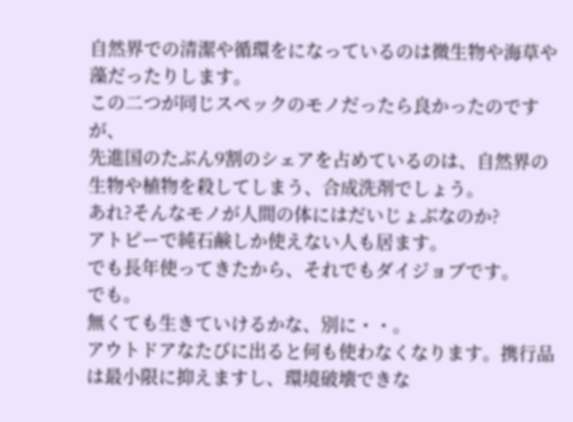自然界での清潔や循環をになっているのは微生物や海草や藻だったりします。
この二つが同じスペックのモノだったら良かったのですが、
先進国のたぶん9割のシェアを占めているのは、自然界の生物や植物を殺してしまう、合成洗剤でしょう。
あれ?そんなモノが人間の体にはだいじょぶなのか?
アトピーで純石鹸しか使えない人も居ます。
でも長年使ってきたから、それでもダイジョブです。
でも。
無くても生きていけるかな、別に・・。
アウトドアなたびに出ると何も使わなくなります。携行品は最小限に抑えますし、環境破壊できな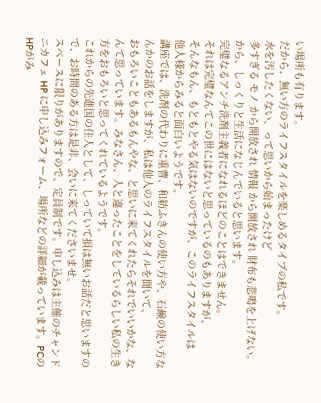い場所も有ります。
だから、無い方のライフスタイルを楽しめるタイプの私です。
水を汚したくない、って思いから始まったけど
多すぎる モノ から開放され 情報 から開放され 財布も悲鳴を上げない。から、しっくりと生活になじんでいると思います。
完璧なるアンチ洗剤主義者になれるほどのことはできません。
それは完璧なんてこの世にはないと思っているのもありますが、
そんなもん、もともとやる気はないのですが、このライフスタイルは
他人様からみると面白いようです。
講座では、洗剤の代わりに重曹、和紡ふきんの使い方や、石鹸の使い方なんかのお話をしますが、私は他人のライフスタイルを聞いて、
おもろいこともあるもんやな、と思いに来てくれたらそれでいいかな、なんて思っています。みなさん、人と違ったことをしているらしい私の生き方をおもろいと思ってくれているようです。
これからの先進国の住人として、しっていて損は無いお話だと思いますので、お時間のある方は是非、会いに来てくださいませ。
スペースに限りがありますので、定員制です。申し込みは主催のチャンドニカフェ HP に申し込みフォーム、場所などの詳細が載っています。PCのHPがみ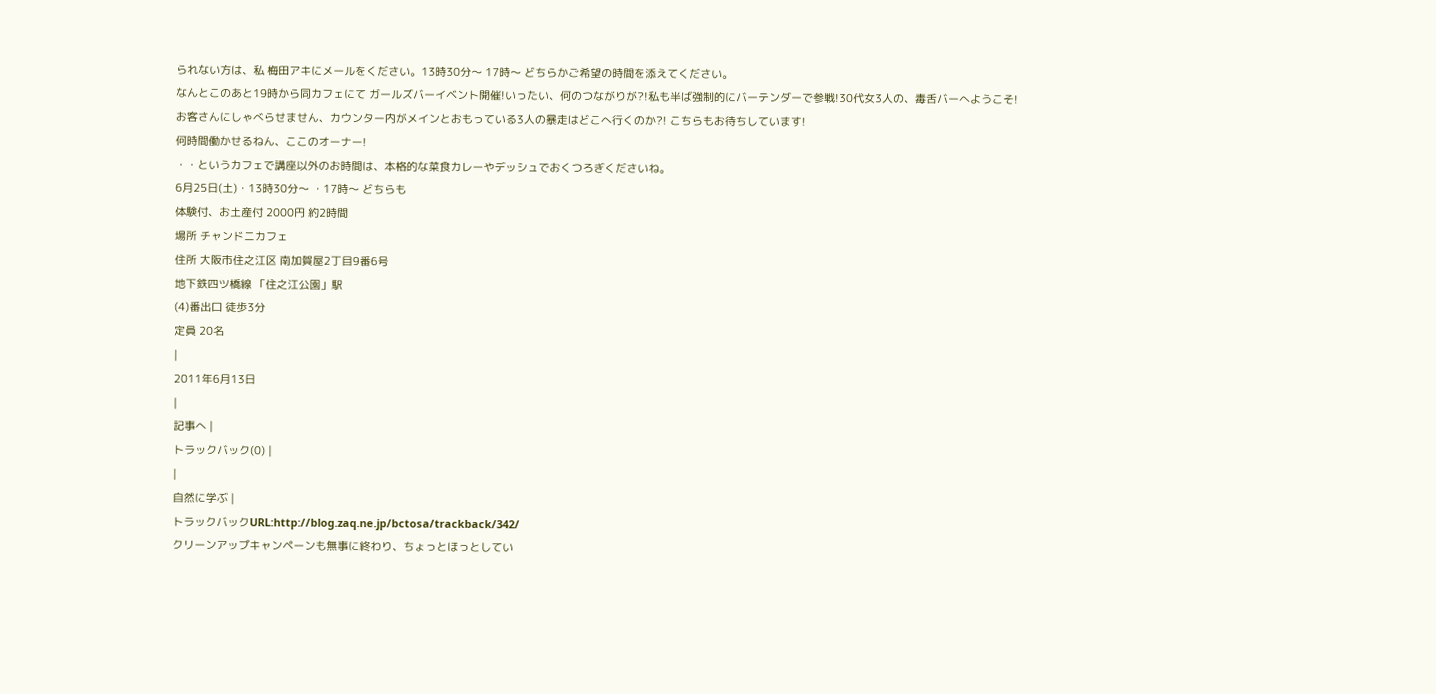られない方は、私 梅田アキにメールをください。13時30分〜 17時〜 どちらかご希望の時間を添えてください。
なんとこのあと19時から同カフェにて ガールズバーイベント開催!いったい、何のつながりが?!私も半ば強制的にバーテンダーで参戦!30代女3人の、毒舌バーへようこそ!お客さんにしゃべらせません、カウンター内がメインとおもっている3人の暴走はどこへ行くのか?! こちらもお待ちしています!
何時間働かせるねん、ここのオーナー!
・・というカフェで講座以外のお時間は、本格的な菜食カレーやデッシュでおくつろぎくださいね。
6月25日(土)・13時30分〜 ・17時〜 どちらも
体験付、お土産付 2000円 約2時間
場所 チャンドニカフェ
住所 大阪市住之江区 南加賀屋2丁目9番6号
地下鉄四ツ橋線 「住之江公園」駅
(4)番出口 徒歩3分
定員 20名
|
2011年6月13日
|
記事へ |
トラックバック(0) |
|
自然に学ぶ |
トラックバックURL:http://blog.zaq.ne.jp/bctosa/trackback/342/
クリーンアップキャンペーンも無事に終わり、ちょっとほっとしてい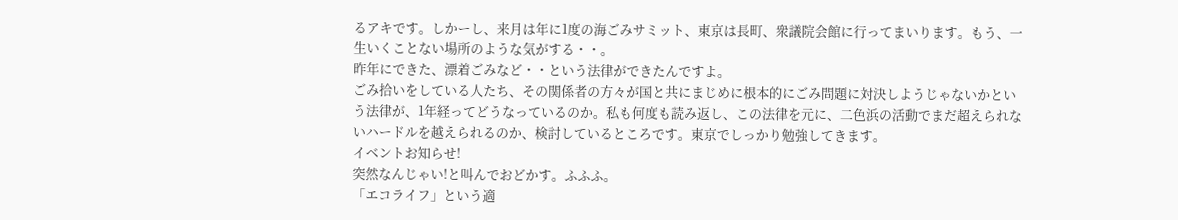るアキです。しかーし、来月は年に1度の海ごみサミット、東京は長町、衆議院会館に行ってまいります。もう、一生いくことない場所のような気がする・・。
昨年にできた、漂着ごみなど・・という法律ができたんですよ。
ごみ拾いをしている人たち、その関係者の方々が国と共にまじめに根本的にごみ問題に対決しようじゃないかという法律が、1年経ってどうなっているのか。私も何度も読み返し、この法律を元に、二色浜の活動でまだ超えられないハードルを越えられるのか、検討しているところです。東京でしっかり勉強してきます。
イベントお知らせ!
突然なんじゃい!と叫んでおどかす。ふふふ。
「エコライフ」という適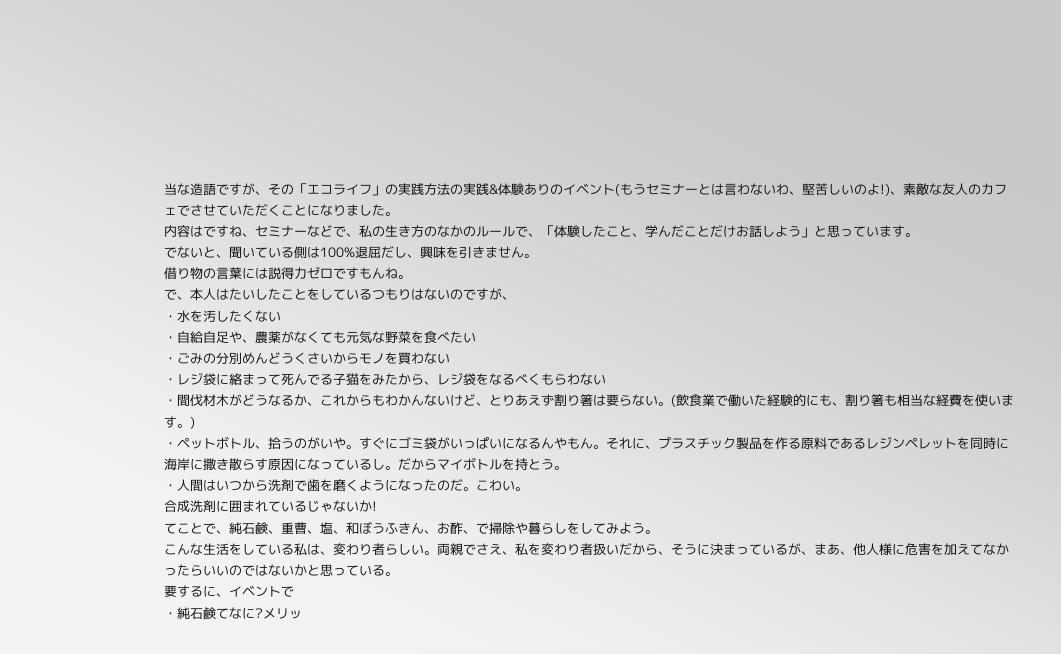当な造語ですが、その「エコライフ」の実践方法の実践&体験ありのイベント(もうセミナーとは言わないわ、堅苦しいのよ!)、素敵な友人のカフェでさせていただくことになりました。
内容はですね、セミナーなどで、私の生き方のなかのルールで、「体験したこと、学んだことだけお話しよう」と思っています。
でないと、聞いている側は100%退屈だし、興味を引きません。
借り物の言葉には説得力ゼロですもんね。
で、本人はたいしたことをしているつもりはないのですが、
・水を汚したくない
・自給自足や、農薬がなくても元気な野菜を食べたい
・ごみの分別めんどうくさいからモノを買わない
・レジ袋に絡まって死んでる子猫をみたから、レジ袋をなるべくもらわない
・間伐材木がどうなるか、これからもわかんないけど、とりあえず割り箸は要らない。(飲食業で働いた経験的にも、割り箸も相当な経費を使います。)
・ペットボトル、拾うのがいや。すぐにゴミ袋がいっぱいになるんやもん。それに、プラスチック製品を作る原料であるレジンペレットを同時に海岸に撒き散らす原因になっているし。だからマイボトルを持とう。
・人間はいつから洗剤で歯を磨くようになったのだ。こわい。
合成洗剤に囲まれているじゃないか!
てことで、純石鹸、重曹、塩、和ぼうふきん、お酢、で掃除や暮らしをしてみよう。
こんな生活をしている私は、変わり者らしい。両親でさえ、私を変わり者扱いだから、そうに決まっているが、まあ、他人様に危害を加えてなかったらいいのではないかと思っている。
要するに、イベントで
・純石鹸てなに?メリッ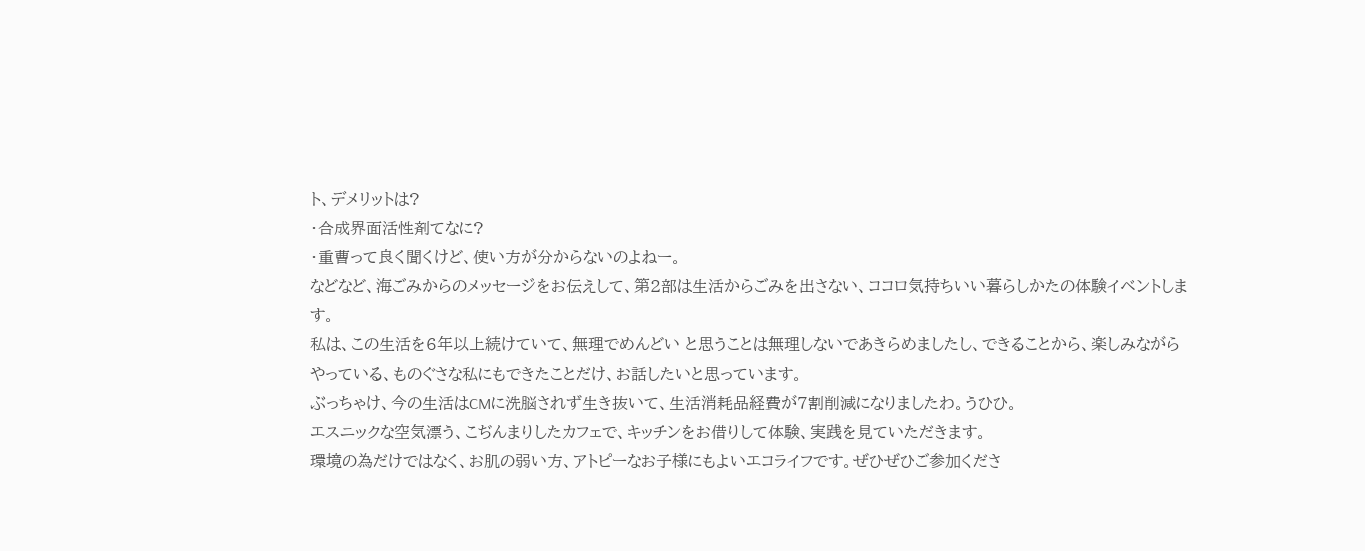ト、デメリットは?
・合成界面活性剤てなに?
・重曹って良く聞くけど、使い方が分からないのよねー。
などなど、海ごみからのメッセージをお伝えして、第2部は生活からごみを出さない、ココロ気持ちいい暮らしかたの体験イベントします。
私は、この生活を6年以上続けていて、無理でめんどい と思うことは無理しないであきらめましたし、できることから、楽しみながらやっている、ものぐさな私にもできたことだけ、お話したいと思っています。
ぶっちゃけ、今の生活はCMに洗脳されず生き抜いて、生活消耗品経費が7割削減になりましたわ。うひひ。
エスニックな空気漂う、こぢんまりしたカフェで、キッチンをお借りして体験、実践を見ていただきます。
環境の為だけではなく、お肌の弱い方、アトピーなお子様にもよいエコライフです。ぜひぜひご参加くださ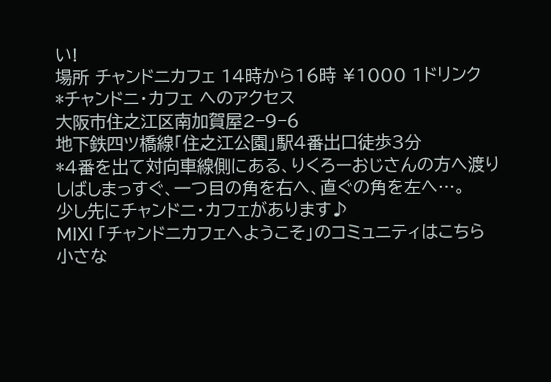い!
場所 チャンドニカフェ 14時から16時 ¥1000 1ドリンク
*チャンドニ・カフェ へのアクセス
大阪市住之江区南加賀屋2−9−6
地下鉄四ツ橋線「住之江公園」駅4番出口徒歩3分
*4番を出て対向車線側にある、りくろーおじさんの方へ渡り
しばしまっすぐ、一つ目の角を右へ、直ぐの角を左へ…。
少し先にチャンドニ・カフェがあります♪
MIXI 「チャンドニカフェへようこそ」のコミュニティはこちら
小さな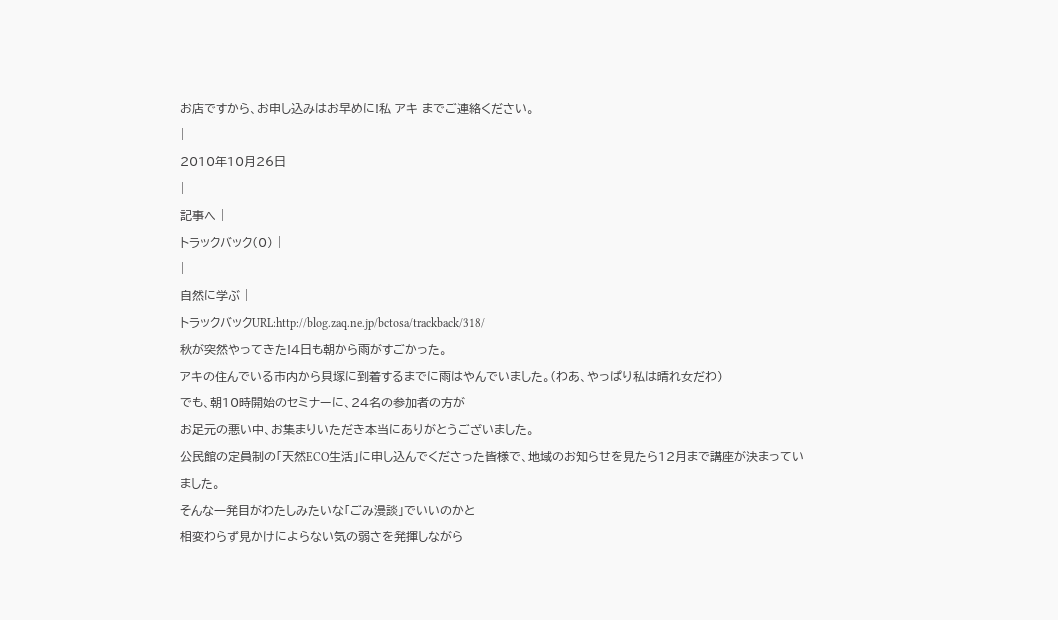お店ですから、お申し込みはお早めに!私 アキ までご連絡ください。
|
2010年10月26日
|
記事へ |
トラックバック(0) |
|
自然に学ぶ |
トラックバックURL:http://blog.zaq.ne.jp/bctosa/trackback/318/
秋が突然やってきた!4日も朝から雨がすごかった。
アキの住んでいる市内から貝塚に到着するまでに雨はやんでいました。(わあ、やっぱり私は晴れ女だわ)
でも、朝10時開始のセミナーに、24名の参加者の方が
お足元の悪い中、お集まりいただき本当にありがとうございました。
公民館の定員制の「天然ECO生活」に申し込んでくださった皆様で、地域のお知らせを見たら12月まで講座が決まっていました。
そんな一発目がわたしみたいな「ごみ漫談」でいいのかと
相変わらず見かけによらない気の弱さを発揮しながら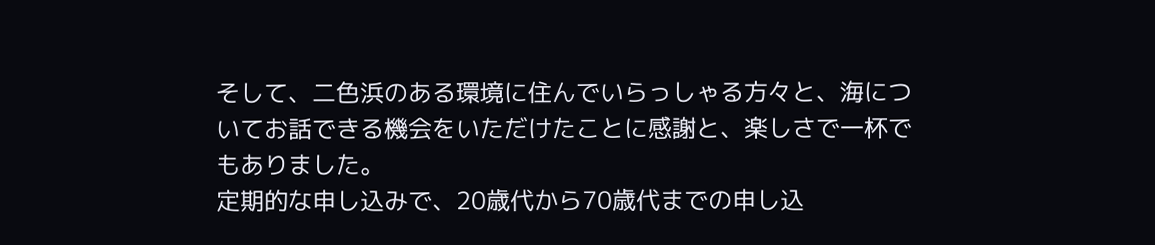そして、二色浜のある環境に住んでいらっしゃる方々と、海についてお話できる機会をいただけたことに感謝と、楽しさで一杯でもありました。
定期的な申し込みで、20歳代から70歳代までの申し込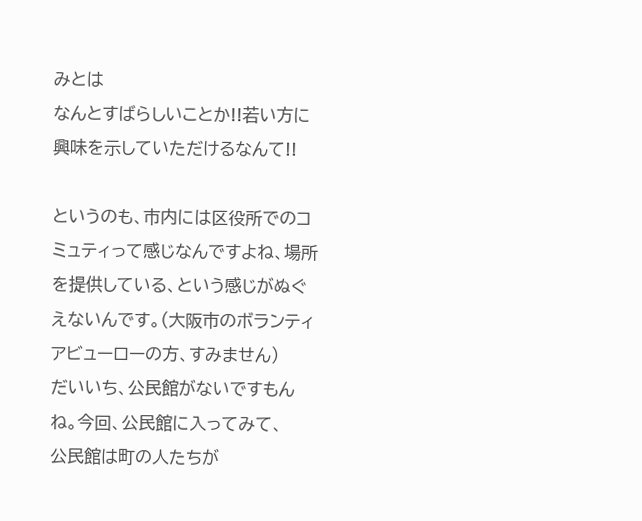みとは
なんとすばらしいことか!!若い方に興味を示していただけるなんて!!

というのも、市内には区役所でのコミュティって感じなんですよね、場所を提供している、という感じがぬぐえないんです。(大阪市のボランティアビューローの方、すみません)
だいいち、公民館がないですもんね。今回、公民館に入ってみて、
公民館は町の人たちが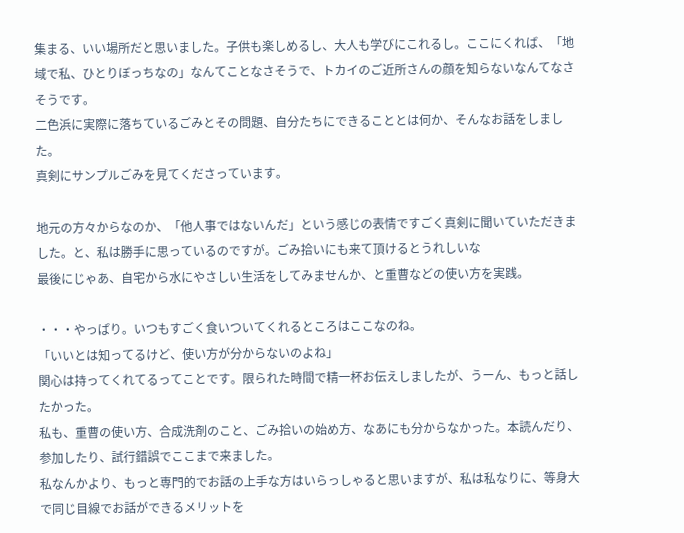集まる、いい場所だと思いました。子供も楽しめるし、大人も学びにこれるし。ここにくれば、「地域で私、ひとりぼっちなの」なんてことなさそうで、トカイのご近所さんの顔を知らないなんてなさそうです。
二色浜に実際に落ちているごみとその問題、自分たちにできることとは何か、そんなお話をしました。
真剣にサンプルごみを見てくださっています。

地元の方々からなのか、「他人事ではないんだ」という感じの表情ですごく真剣に聞いていただきました。と、私は勝手に思っているのですが。ごみ拾いにも来て頂けるとうれしいな
最後にじゃあ、自宅から水にやさしい生活をしてみませんか、と重曹などの使い方を実践。

・・・やっぱり。いつもすごく食いついてくれるところはここなのね。
「いいとは知ってるけど、使い方が分からないのよね」
関心は持ってくれてるってことです。限られた時間で精一杯お伝えしましたが、うーん、もっと話したかった。
私も、重曹の使い方、合成洗剤のこと、ごみ拾いの始め方、なあにも分からなかった。本読んだり、参加したり、試行錯誤でここまで来ました。
私なんかより、もっと専門的でお話の上手な方はいらっしゃると思いますが、私は私なりに、等身大で同じ目線でお話ができるメリットを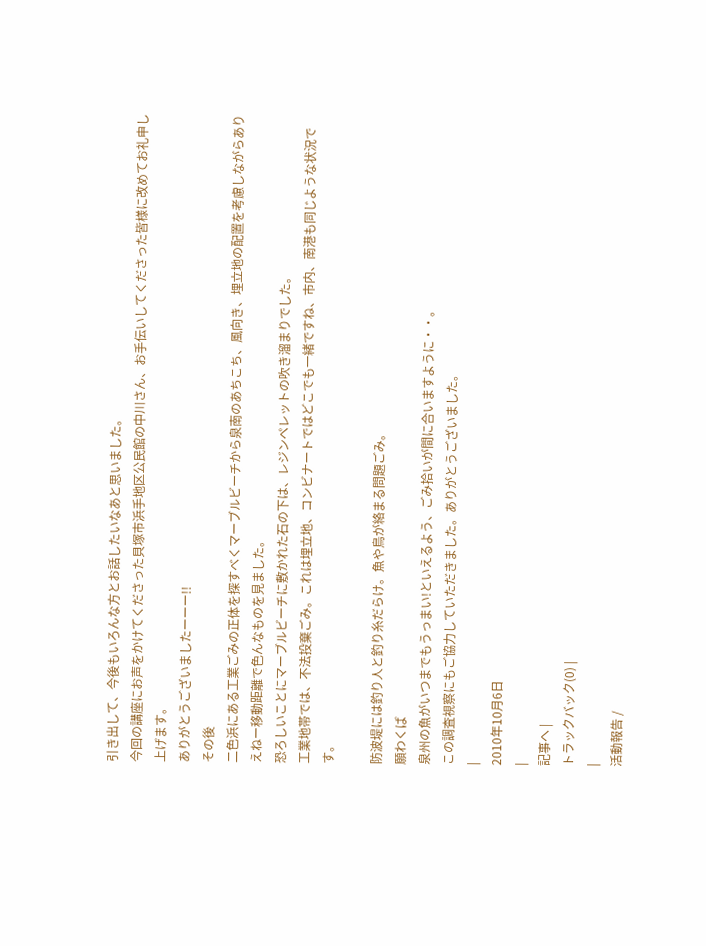引き出して、今後もいろんな方とお話したいなあと思いました。
今回の講座にお声をかけてくださった貝塚市浜手地区公民館の中川さん、お手伝いしてくださった皆様に改めてお礼申し上げます。
ありがとうございましたーーー!!
その後
二色浜にある工業ごみの正体を探すべくマーブルビーチから泉南のあちこち、風向き、埋立地の配置を考慮しながらありえねー移動距離で色んなものを見ました。
恐ろしいことにマーブルビーチに敷かれた石の下は、レジンペレットの吹き溜まりでした。
工業地帯では、不法投棄ごみ。これは埋立地、コンビナートではどこでも一緒ですね、市内、南港も同じような状況です。

防波堤には釣り人と釣り糸だらけ。魚や鳥が絡まる問題ごみ。
願わくば
泉州の魚がいつまでもうっまい!といえるよう、ごみ拾いが間に合いますように・・。
この調査視察にもご協力していただきました。ありがとうございました。
|
2010年10月6日
|
記事へ |
トラックバック(0) |
|
活動報告 /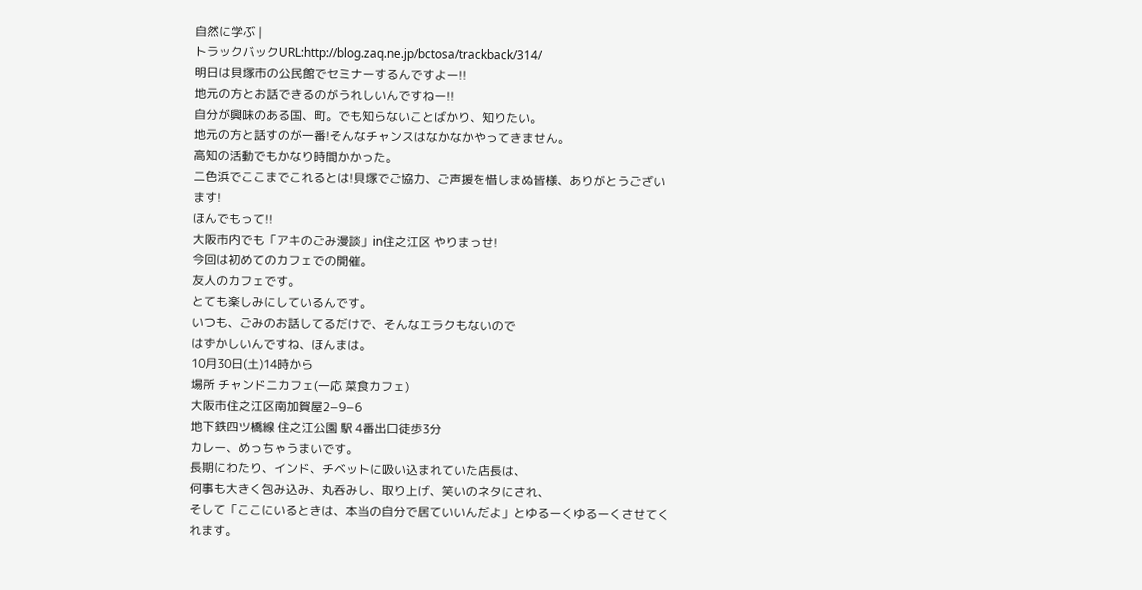自然に学ぶ |
トラックバックURL:http://blog.zaq.ne.jp/bctosa/trackback/314/
明日は貝塚市の公民館でセミナーするんですよー!!
地元の方とお話できるのがうれしいんですねー!!
自分が興味のある国、町。でも知らないことばかり、知りたい。
地元の方と話すのが一番!そんなチャンスはなかなかやってきません。
高知の活動でもかなり時間かかった。
二色浜でここまでこれるとは!貝塚でご協力、ご声援を惜しまぬ皆様、ありがとうございます!
ほんでもって!!
大阪市内でも「アキのごみ漫談」in住之江区 やりまっせ!
今回は初めてのカフェでの開催。
友人のカフェです。
とても楽しみにしているんです。
いつも、ごみのお話してるだけで、そんなエラクもないので
はずかしいんですね、ほんまは。
10月30日(土)14時から
場所 チャンドニカフェ(一応 菜食カフェ)
大阪市住之江区南加賀屋2−9−6
地下鉄四ツ橋線 住之江公園 駅 4番出口徒歩3分
カレー、めっちゃうまいです。
長期にわたり、インド、チベットに吸い込まれていた店長は、
何事も大きく包み込み、丸呑みし、取り上げ、笑いのネタにされ、
そして「ここにいるときは、本当の自分で居ていいんだよ」とゆるーくゆるーくさせてくれます。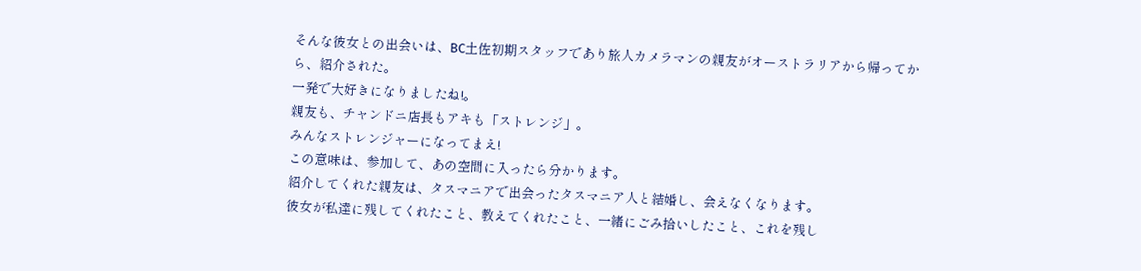そんな彼女との出会いは、BC土佐初期スタッフであり旅人カメラマンの親友がオーストラリアから帰ってから、紹介された。
一発で大好きになりましたね!。
親友も、チャンドニ店長もアキも「ストレンジ」。
みんなストレンジャーになってまえ!
この意味は、参加して、あの空間に入ったら分かります。
紹介してくれた親友は、タスマニアで出会ったタスマニア人と結婚し、会えなくなります。
彼女が私達に残してくれたこと、教えてくれたこと、一緒にごみ拾いしたこと、これを残し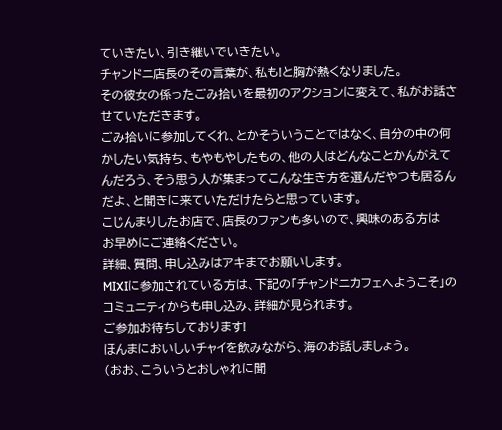ていきたい、引き継いでいきたい。
チャンドニ店長のその言葉が、私も!と胸が熱くなりました。
その彼女の係ったごみ拾いを最初のアクションに変えて、私がお話させていただきます。
ごみ拾いに参加してくれ、とかそういうことではなく、自分の中の何かしたい気持ち、もやもやしたもの、他の人はどんなことかんがえてんだろう、そう思う人が集まってこんな生き方を選んだやつも居るんだよ、と聞きに来ていただけたらと思っています。
こじんまりしたお店で、店長のファンも多いので、興味のある方は
お早めにご連絡ください。
詳細、質問、申し込みはアキまでお願いします。
MIXIに参加されている方は、下記の「チャンドニカフェへようこそ」のコミュニティからも申し込み、詳細が見られます。
ご参加お待ちしております!
ほんまにおいしいチャイを飲みながら、海のお話しましょう。
(おお、こういうとおしゃれに聞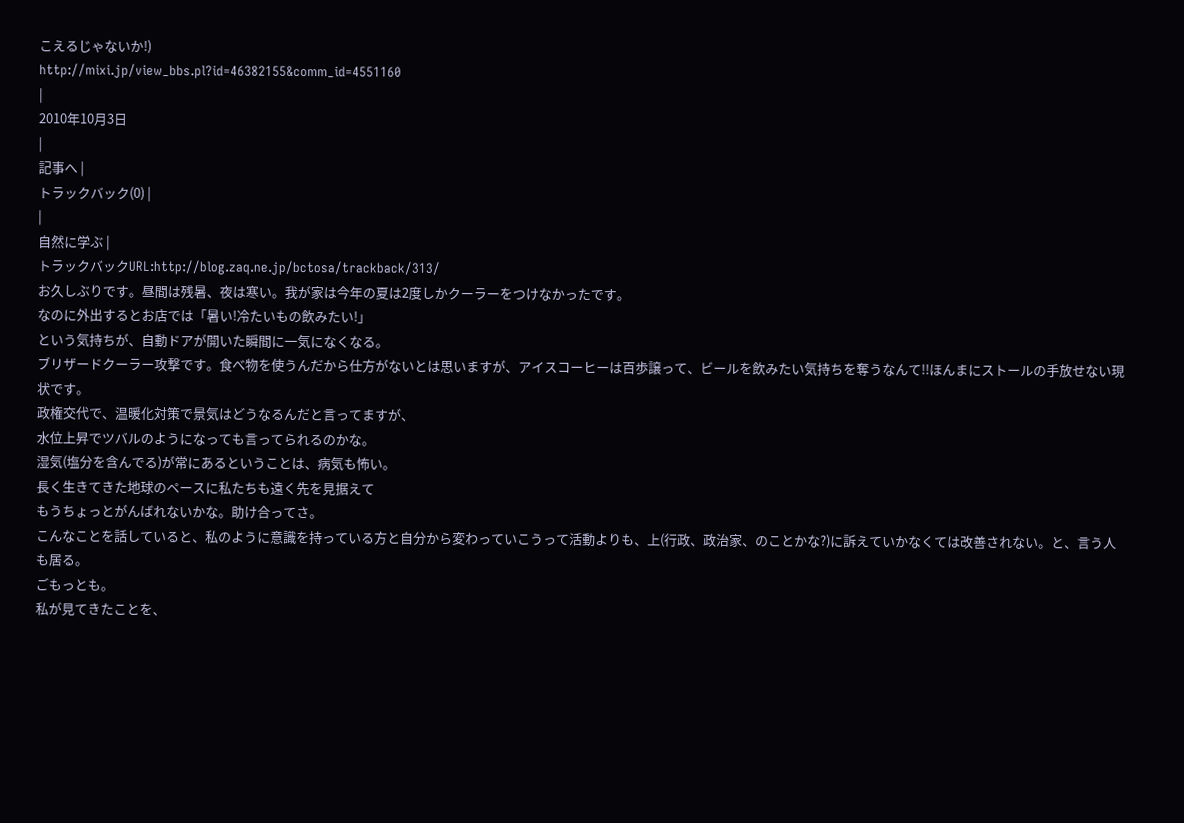こえるじゃないか!)
http://mixi.jp/view_bbs.pl?id=46382155&comm_id=4551160
|
2010年10月3日
|
記事へ |
トラックバック(0) |
|
自然に学ぶ |
トラックバックURL:http://blog.zaq.ne.jp/bctosa/trackback/313/
お久しぶりです。昼間は残暑、夜は寒い。我が家は今年の夏は2度しかクーラーをつけなかったです。
なのに外出するとお店では「暑い!冷たいもの飲みたい!」
という気持ちが、自動ドアが開いた瞬間に一気になくなる。
ブリザードクーラー攻撃です。食べ物を使うんだから仕方がないとは思いますが、アイスコーヒーは百歩譲って、ビールを飲みたい気持ちを奪うなんて!!ほんまにストールの手放せない現状です。
政権交代で、温暖化対策で景気はどうなるんだと言ってますが、
水位上昇でツバルのようになっても言ってられるのかな。
湿気(塩分を含んでる)が常にあるということは、病気も怖い。
長く生きてきた地球のペースに私たちも遠く先を見据えて
もうちょっとがんばれないかな。助け合ってさ。
こんなことを話していると、私のように意識を持っている方と自分から変わっていこうって活動よりも、上(行政、政治家、のことかな?)に訴えていかなくては改善されない。と、言う人も居る。
ごもっとも。
私が見てきたことを、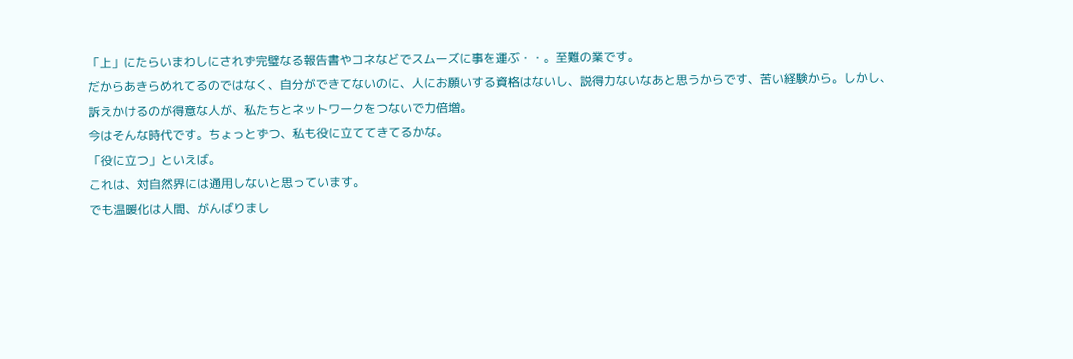「上」にたらいまわしにされず完璧なる報告書やコネなどでスムーズに事を運ぶ・・。至難の業です。
だからあきらめれてるのではなく、自分ができてないのに、人にお願いする資格はないし、説得力ないなあと思うからです、苦い経験から。しかし、
訴えかけるのが得意な人が、私たちとネットワークをつないで力倍増。
今はそんな時代です。ちょっとずつ、私も役に立ててきてるかな。
「役に立つ」といえば。
これは、対自然界には通用しないと思っています。
でも温暖化は人間、がんばりまし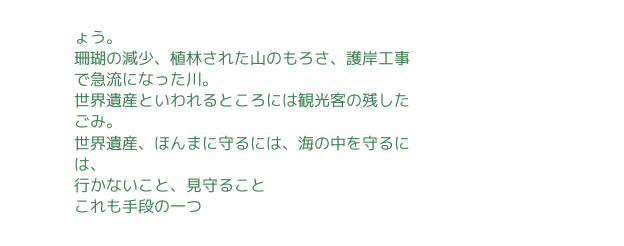ょう。
珊瑚の減少、植林された山のもろさ、護岸工事で急流になった川。
世界遺産といわれるところには観光客の残したごみ。
世界遺産、ほんまに守るには、海の中を守るには、
行かないこと、見守ること
これも手段の一つ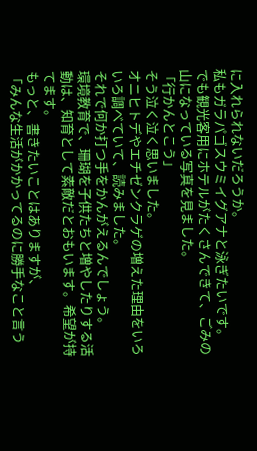に入れられないだろうか。
私もガラパゴスウミイグアナと泳ぎたいです。
でも観光客用にホテルがたくさんできて、ごみの山になっている写真を見ました。
「行かんとこう」
そう泣く泣く思いました。
オニヒトデやエチゼンクラゲの増えた理由をいろいろ調べていて、読みました。
それで何か打つ手をかんがえるんでしょう。
環境教育で、珊瑚を子供たちと増やしたりする活動は、知育として素敵だとおもいます。希望が持てます。
もっと、書きたいことはありますが、
「みんな生活がかかってるのに勝手なこと言う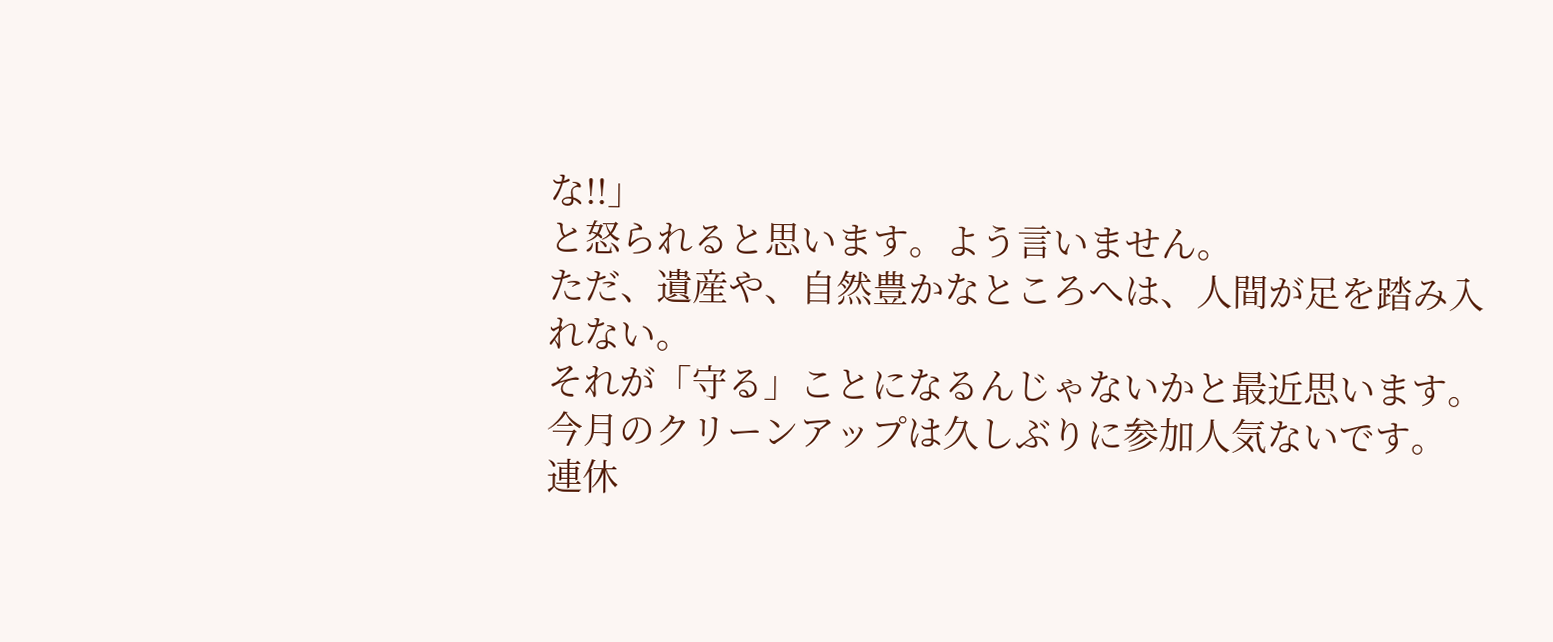な!!」
と怒られると思います。よう言いません。
ただ、遺産や、自然豊かなところへは、人間が足を踏み入れない。
それが「守る」ことになるんじゃないかと最近思います。
今月のクリーンアップは久しぶりに参加人気ないです。
連休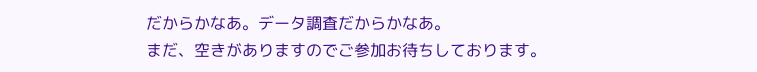だからかなあ。データ調査だからかなあ。
まだ、空きがありますのでご参加お待ちしております。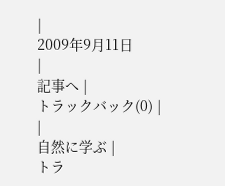|
2009年9月11日
|
記事へ |
トラックバック(0) |
|
自然に学ぶ |
トラ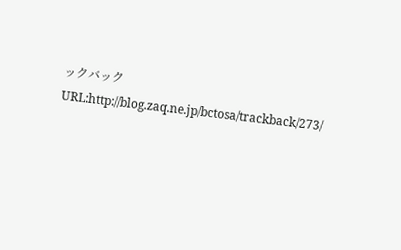ックバックURL:http://blog.zaq.ne.jp/bctosa/trackback/273/